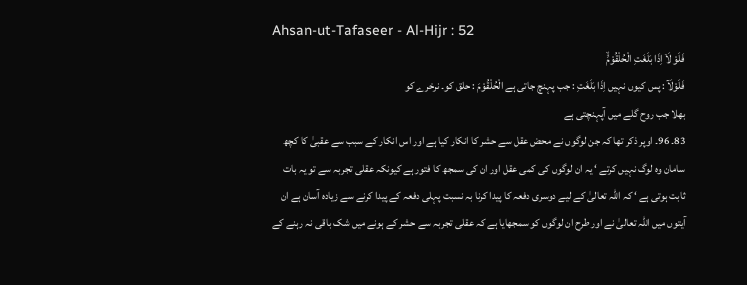Ahsan-ut-Tafaseer - Al-Hijr : 52
فَلَوْ لَاۤ اِذَا بَلَغَتِ الْحُلْقُوْمَۙ
فَلَوْلَآ : پس کیوں نہیں اِذَا بَلَغَتِ : جب پہنچ جاتی ہے الْحُلْقُوْمَ : حلق کو۔ نرخرے کو
بھلا جب روح گلے میں آپہنچتی ہے
83۔ 96۔ اوپر ذکر تھا کہ جن لوگوں نے محض عقل سے حشر کا انکار کیا ہے اور اس انکار کے سبب سے عقبیٰ کا کچھ سامان وہ لوگ نہیں کرتے ‘ یہ ان لوگوں کی کمی عقل اور ان کی سمجھ کا فتور ہے کیونکہ عقلی تجربہ سے تو یہ بات ثابت ہوتی ہے ‘ کہ اللہ تعالیٰ کے لیے دوسری دفعہ کا پیدا کرنا بہ نسبت پہلی دفعہ کے پیدا کرنے سے زیادہ آسان ہے ان آیتوں میں اللہ تعالیٰ نے اور طرح ان لوگوں کو سمجھایا ہے کہ عقلی تجربہ سے حشر کے ہونے میں شک باقی نہ رہنے کے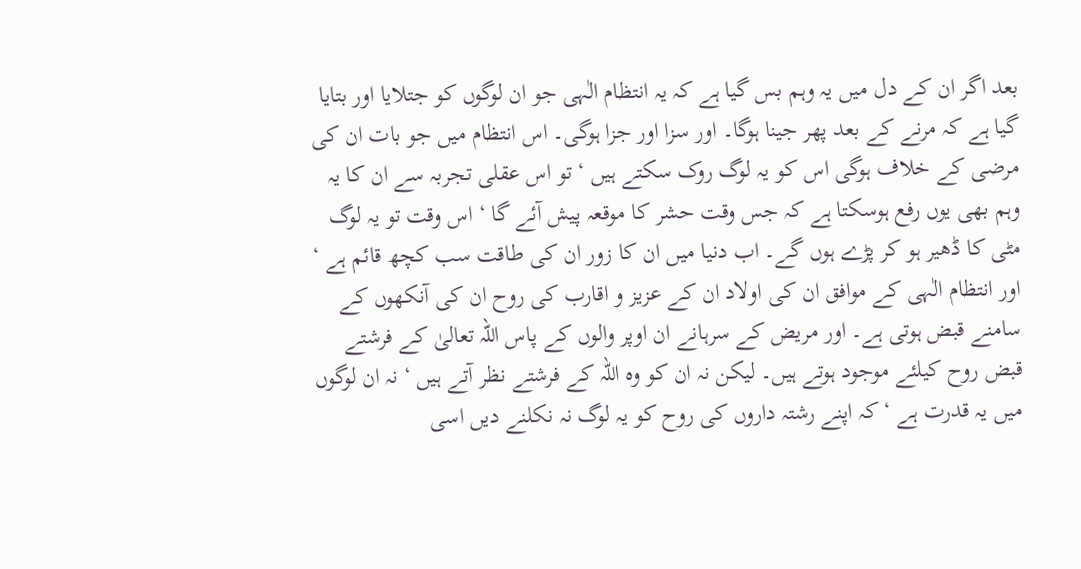بعد اگر ان کے دل میں یہ وہم بس گیا ہے کہ یہ انتظام الٰہی جو ان لوگوں کو جتلایا اور بتایا گیا ہے کہ مرنے کے بعد پھر جینا ہوگا۔ اور سزا اور جزا ہوگی۔ اس انتظام میں جو بات ان کی مرضی کے خلاف ہوگی اس کو یہ لوگ روک سکتے ہیں ‘ تو اس عقلی تجربہ سے ان کا یہ وہم بھی یوں رفع ہوسکتا ہے کہ جس وقت حشر کا موقعہ پیش آئے گا ‘ اس وقت تو یہ لوگ مٹی کا ڈھیر ہو کر پڑے ہوں گے۔ اب دنیا میں ان کا زور ان کی طاقت سب کچھ قائم ہے ‘ اور انتظام الٰہی کے موافق ان کی اولاد ان کے عزیز و اقارب کی روح ان کی آنکھوں کے سامنے قبض ہوتی ہے۔ اور مریض کے سرہانے ان اوپر والوں کے پاس اللہ تعالیٰ کے فرشتے قبض روح کیلئے موجود ہوتے ہیں۔ لیکن نہ ان کو وہ اللہ کے فرشتے نظر آتے ہیں ‘ نہ ان لوگوں میں یہ قدرت ہے ‘ کہ اپنے رشتہ داروں کی روح کو یہ لوگ نہ نکلنے دیں اسی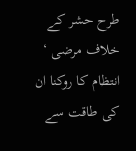طرح حشر کے خلاف مرضی ‘ انتظام کا روکنا ان کی طاقت سے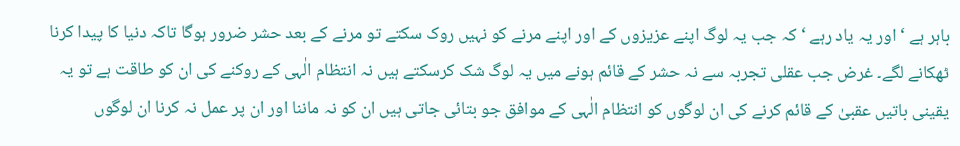باہر ہے ‘ اور یہ یاد رہے ‘ کہ جب یہ لوگ اپنے عزیزوں کے اور اپنے مرنے کو نہیں روک سکتے تو مرنے کے بعد حشر ضرور ہوگا تاکہ دنیا کا پیدا کرنا ٹھکانے لگے۔ غرض جب عقلی تجربہ سے نہ حشر کے قائم ہونے میں یہ لوگ شک کرسکتے ہیں نہ انتظام الٰہی کے روکنے کی ان کو طاقت ہے تو یہ یقینی باتیں عقبیٰ کے قائم کرنے کی ان لوگوں کو انتظام الٰہی کے موافق جو بتائی جاتی ہیں ان کو نہ ماننا اور ان پر عمل نہ کرنا ان لوگوں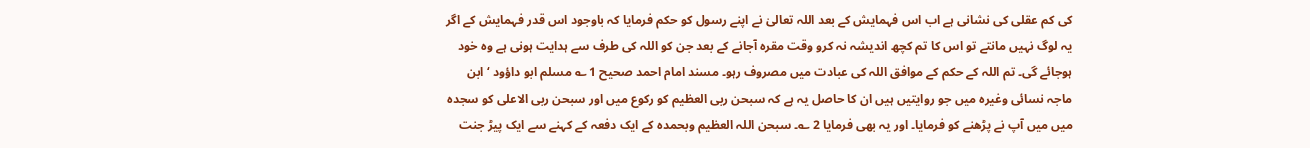کی کم عقلی کی نشانی ہے اب اس فہمایش کے بعد اللہ تعالیٰ نے اپنے رسول کو حکم فرمایا کہ باوجود اس قدر فہمایش کے اگر یہ لوگ نہیں مانتے تو اس کا تم کچھ اندیشہ نہ کرو وقت مقرہ آجانے کے بعد جن کو اللہ کی طرف سے ہدایت ہونی ہے وہ خود ہوجائے گی۔ تم اللہ کے حکم کے موافق اللہ کی عبادت میں مصروف رہو۔ مسند امام احمد صحیح 1 ؎ مسلم ابو داؤود ‘ ابن ماجہ نسائی وغیرہ میں جو روایتیں ہیں ان کا حاصل یہ ہے کہ سبحن ربی العظیم کو رکوع میں اور سبحن ربی الاعلی کو سجدہ میں میں آپ نے پڑھنے کو فرمایا۔ اور یہ بھی فرمایا 2 ؎۔ سبحن اللہ العظیم وبحمدہ کے ایک دفعہ کے کہنے سے ایک پیڑ جنت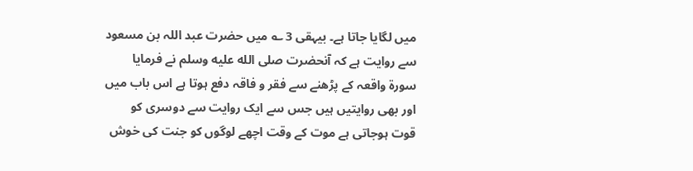میں لگایا جاتا ہے۔ بیہقی 3 ؎ میں حضرت عبد اللہ بن مسعود سے روایت ہے کہ آنحضرت صلى الله عليه وسلم نے فرمایا سورة واقعہ کے پڑھنے سے فقر و فاقہ دفع ہوتا ہے اس باب میں اور بھی روایتیں ہیں جس سے ایک روایت سے دوسری کو قوت ہوجاتی ہے موت کے وقت اچھے لوگوں کو جنت کی خوش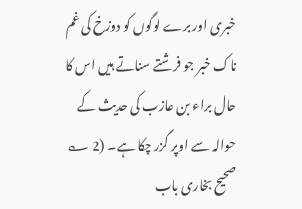خبری اور برے لوگوں کو دوزخ کی غم ناک خبر جو فرشتے سناتے ہیں اس کا حال براء بن عازب کی حدیث کے حوالہ سے اوپر گزر چکا ہے۔ (2 ؎ صحیح بخاری باب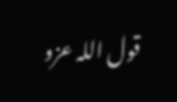قول اللہ عزو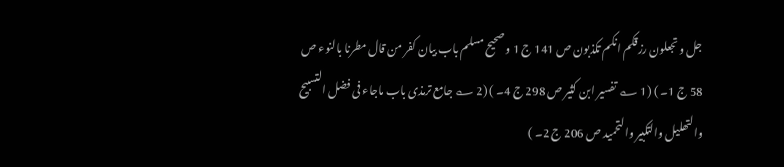جل و تجعلون رزقکم انکم تکذبون ص 141 ج 1 و صحیح مسلم باب بیان کفر من قال مطرنا بالنوء ص 58 ج 1۔ ) (1 ؎ تفسیر ابن کثیر ص 298 ج 4۔ ) (2 ؎ جامع ترمذی باب ماجاء فی فضل التسبیح والتھلیل والتکبیر والتحمید ص 206 ج 2۔ )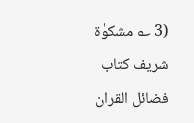(3 ؎ مشکوٰۃ شریف کتاب فضائل القران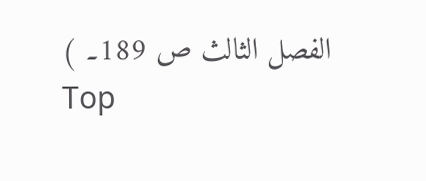الفصل الثالث ص 189۔ )
Top